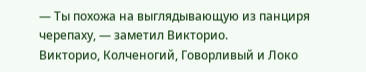— Ты похожа на выглядывающую из панциря черепаху, — заметил Викторио.
Викторио, Колченогий, Говорливый и Локо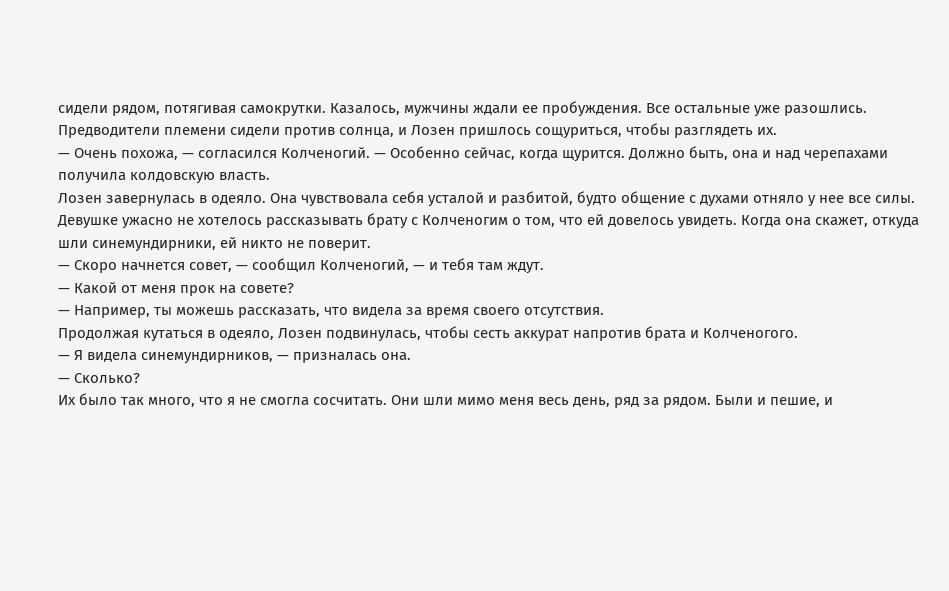сидели рядом, потягивая самокрутки. Казалось, мужчины ждали ее пробуждения. Все остальные уже разошлись. Предводители племени сидели против солнца, и Лозен пришлось сощуриться, чтобы разглядеть их.
— Очень похожа, — согласился Колченогий. — Особенно сейчас, когда щурится. Должно быть, она и над черепахами получила колдовскую власть.
Лозен завернулась в одеяло. Она чувствовала себя усталой и разбитой, будто общение с духами отняло у нее все силы. Девушке ужасно не хотелось рассказывать брату с Колченогим о том, что ей довелось увидеть. Когда она скажет, откуда шли синемундирники, ей никто не поверит.
— Скоро начнется совет, — сообщил Колченогий, — и тебя там ждут.
— Какой от меня прок на совете?
— Например, ты можешь рассказать, что видела за время своего отсутствия.
Продолжая кутаться в одеяло, Лозен подвинулась, чтобы сесть аккурат напротив брата и Колченогого.
— Я видела синемундирников, — призналась она.
— Сколько?
Их было так много, что я не смогла сосчитать. Они шли мимо меня весь день, ряд за рядом. Были и пешие, и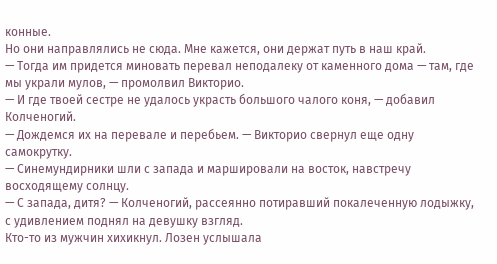конные.
Но они направлялись не сюда. Мне кажется, они держат путь в наш край.
— Тогда им придется миновать перевал неподалеку от каменного дома — там, где мы украли мулов, — промолвил Викторио.
— И где твоей сестре не удалось украсть большого чалого коня, — добавил Колченогий.
— Дождемся их на перевале и перебьем. — Викторио свернул еще одну самокрутку.
— Синемундирники шли с запада и маршировали на восток, навстречу восходящему солнцу.
— С запада, дитя? — Колченогий, рассеянно потиравший покалеченную лодыжку, с удивлением поднял на девушку взгляд.
Кто-то из мужчин хихикнул. Лозен услышала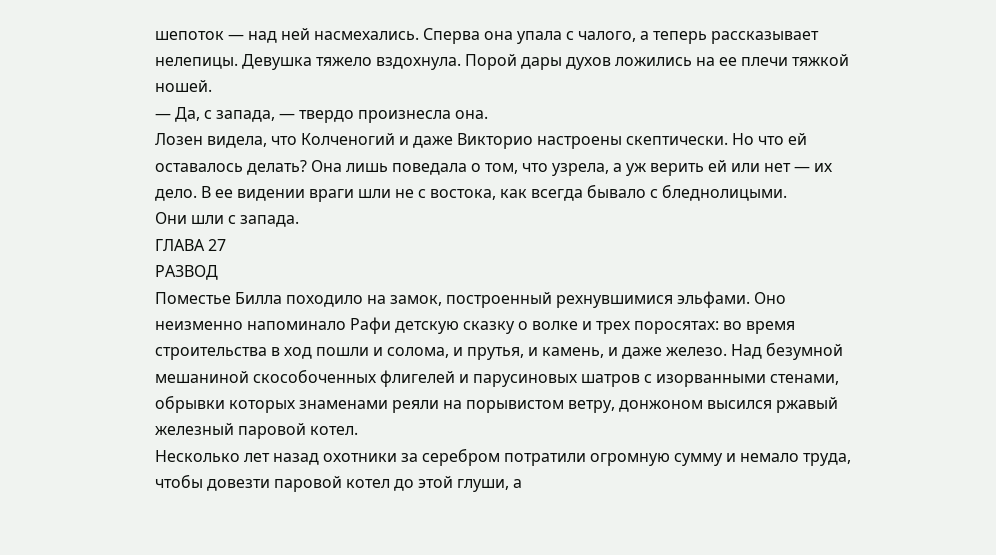шепоток — над ней насмехались. Сперва она упала с чалого, а теперь рассказывает нелепицы. Девушка тяжело вздохнула. Порой дары духов ложились на ее плечи тяжкой ношей.
— Да, с запада, — твердо произнесла она.
Лозен видела, что Колченогий и даже Викторио настроены скептически. Но что ей оставалось делать? Она лишь поведала о том, что узрела, а уж верить ей или нет — их дело. В ее видении враги шли не с востока, как всегда бывало с бледнолицыми.
Они шли с запада.
ГЛАВА 27
РАЗВОД
Поместье Билла походило на замок, построенный рехнувшимися эльфами. Оно неизменно напоминало Рафи детскую сказку о волке и трех поросятах: во время строительства в ход пошли и солома, и прутья, и камень, и даже железо. Над безумной мешаниной скособоченных флигелей и парусиновых шатров с изорванными стенами, обрывки которых знаменами реяли на порывистом ветру, донжоном высился ржавый железный паровой котел.
Несколько лет назад охотники за серебром потратили огромную сумму и немало труда, чтобы довезти паровой котел до этой глуши, а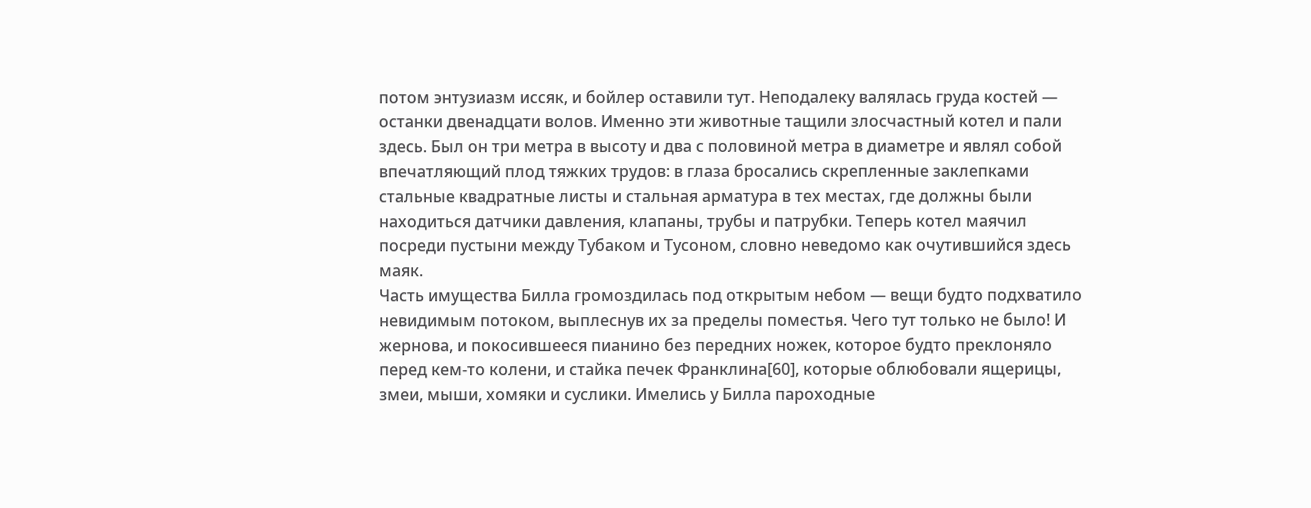потом энтузиазм иссяк, и бойлер оставили тут. Неподалеку валялась груда костей — останки двенадцати волов. Именно эти животные тащили злосчастный котел и пали здесь. Был он три метра в высоту и два с половиной метра в диаметре и являл собой впечатляющий плод тяжких трудов: в глаза бросались скрепленные заклепками стальные квадратные листы и стальная арматура в тех местах, где должны были находиться датчики давления, клапаны, трубы и патрубки. Теперь котел маячил посреди пустыни между Тубаком и Тусоном, словно неведомо как очутившийся здесь маяк.
Часть имущества Билла громоздилась под открытым небом — вещи будто подхватило невидимым потоком, выплеснув их за пределы поместья. Чего тут только не было! И жернова, и покосившееся пианино без передних ножек, которое будто преклоняло перед кем-то колени, и стайка печек Франклина[60], которые облюбовали ящерицы, змеи, мыши, хомяки и суслики. Имелись у Билла пароходные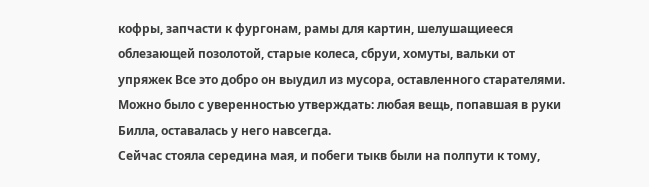кофры, запчасти к фургонам, рамы для картин, шелушащиееся облезающей позолотой, старые колеса, сбруи, хомуты, вальки от упряжек Все это добро он выудил из мусора, оставленного старателями. Можно было с уверенностью утверждать: любая вещь, попавшая в руки Билла, оставалась у него навсегда.
Сейчас стояла середина мая, и побеги тыкв были на полпути к тому,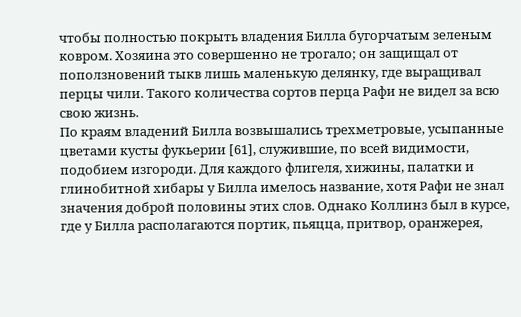чтобы полностью покрыть владения Билла бугорчатым зеленым ковром. Хозяина это совершенно не трогало; он защищал от поползновений тыкв лишь маленькую делянку, где выращивал перцы чили. Такого количества сортов перца Рафи не видел за всю свою жизнь.
По краям владений Билла возвышались трехметровые, усыпанные цветами кусты фукьерии [61], служившие, по всей видимости, подобием изгороди. Для каждого флигеля, хижины, палатки и глинобитной хибары у Билла имелось название, хотя Рафи не знал значения доброй половины этих слов. Однако Коллинз был в курсе, где у Билла располагаются портик, пьяцца, притвор, оранжерея,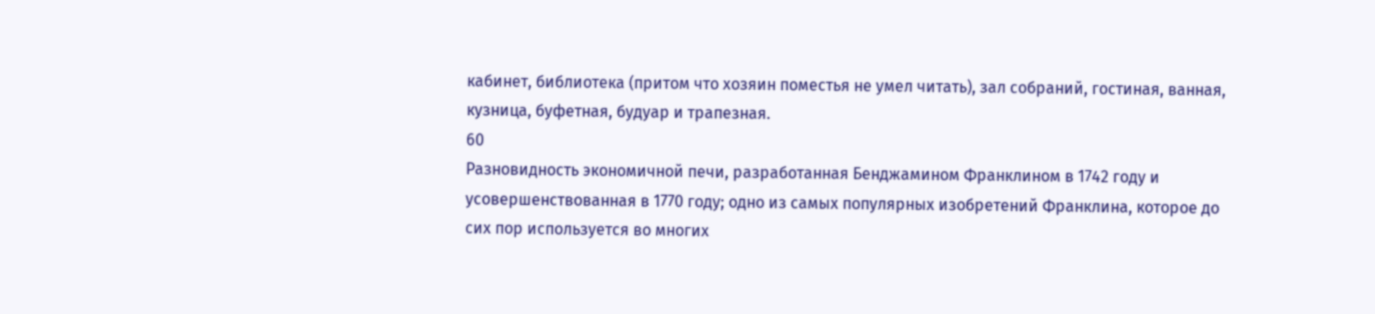кабинет, библиотека (притом что хозяин поместья не умел читать), зал собраний, гостиная, ванная, кузница, буфетная, будуар и трапезная.
60
Разновидность экономичной печи, разработанная Бенджамином Франклином в 1742 году и усовершенствованная в 1770 году; одно из самых популярных изобретений Франклина, которое до сих пор используется во многих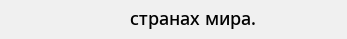странах мира.